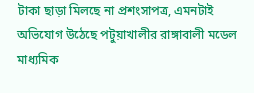টাকা ছাড়া মিলছে না প্রশংসাপত্র, এমনটাই অভিযোগ উঠেছে পটুয়াখালীর রাঙ্গাবালী মডেল মাধ্যমিক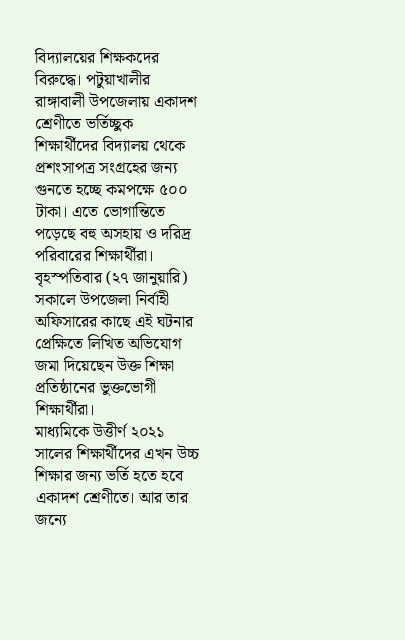বিদ্যালয়ের শিক্ষকদের বিরুদ্ধে। পটুয়াখালীর রাঙ্গাবালী উপজেলায় একাদশ শ্রেণীতে ভর্তিচ্ছুক শিক্ষার্থীদের বিদ্যালয় থেকে প্রশংসাপত্র সংগ্রহের জন্য গুনতে হচ্ছে কমপক্ষে ৫০০ টাকা। এতে ভোগান্তিতে পড়েছে বহু অসহায় ও দরিদ্র পরিবারের শিক্ষার্থীরা। বৃহস্পতিবার (২৭ জানুয়ারি) সকালে উপজেলা নির্বাহী অফিসারের কাছে এই ঘটনার প্রেক্ষিতে লিখিত অভিযোগ জমা দিয়েছেন উক্ত শিক্ষা প্রতিষ্ঠানের ভুক্তভোগী শিক্ষার্থীরা।
মাধ্যমিকে উত্তীর্ণ ২০২১ সালের শিক্ষার্থীদের এখন উচ্চ শিক্ষার জন্য ভর্তি হতে হবে একাদশ শ্রেণীতে। আর তার জন্যে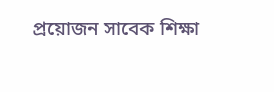প্রয়োজন সাবেক শিক্ষা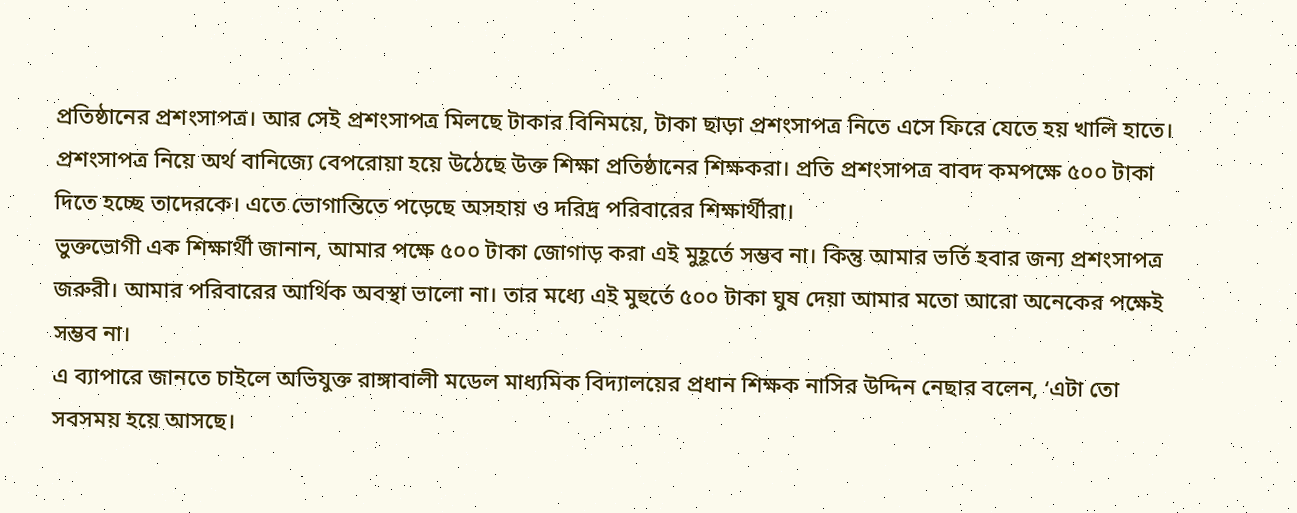প্রতিষ্ঠানের প্রশংসাপত্র। আর সেই প্রশংসাপত্র মিলছে টাকার বিনিময়ে, টাকা ছাড়া প্রশংসাপত্র নিতে এসে ফিরে যেতে হয় খালি হাতে। প্রশংসাপত্র নিয়ে অর্থ বানিজ্যে বেপরোয়া হয়ে উঠেছে উক্ত শিক্ষা প্রতিষ্ঠানের শিক্ষকরা। প্রতি প্রশংসাপত্র বাবদ কমপক্ষে ৫০০ টাকা দিতে হচ্ছে তাদেরকে। এতে ভোগান্তিতে পড়েছে অসহায় ও দরিদ্র পরিবারের শিক্ষার্থীরা।
ভুক্তভোগী এক শিক্ষার্থী জানান, আমার পক্ষে ৫০০ টাকা জোগাড় করা এই মুহূর্তে সম্ভব না। কিন্তু আমার ভর্তি হবার জন্য প্রশংসাপত্র জরুরী। আমার পরিবারের আর্থিক অবস্থা ভালো না। তার মধ্যে এই মুহুর্তে ৫০০ টাকা ঘুষ দেয়া আমার মতো আরো অনেকের পক্ষেই সম্ভব না।
এ ব্যাপারে জানতে চাইলে অভিযুক্ত রাঙ্গাবালী মডেল মাধ্যমিক বিদ্যালয়ের প্রধান শিক্ষক নাসির উদ্দিন নেছার বলেন, ‘এটা তো সবসময় হয়ে আসছে।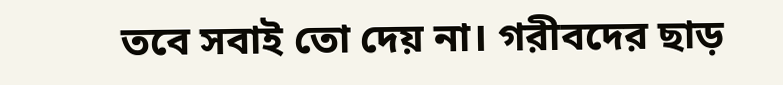তবে সবাই তো দেয় না। গরীবদের ছাড়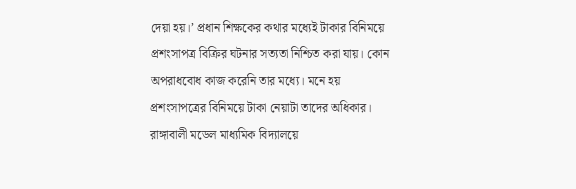দেয়া হয়।’ প্রধান শিক্ষকের কথার মধ্যেই টাকার বিনিময়ে প্রশংসাপত্র বিক্রির ঘটনার সত্যতা নিশ্চিত করা যায়। কোন অপরাধবোধ কাজ করেনি তার মধ্যে। মনে হয় প্রশংসাপত্রের বিনিময়ে টাকা নেয়াটা তাদের অধিকার।
রাঙ্গাবালী মডেল মাধ্যমিক বিদ্যালয়ে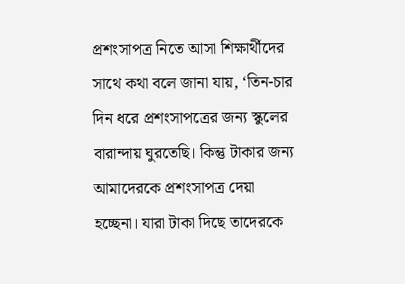প্রশংসাপত্র নিতে আসা শিক্ষার্থীদের সাথে কথা বলে জানা যায়, ‘তিন-চার দিন ধরে প্রশংসাপত্রের জন্য স্কুলের বারান্দায় ঘুরতেছি। কিন্তু টাকার জন্য আমাদেরকে প্রশংসাপত্র দেয়া হচ্ছেনা। যারা টাকা দিছে তাদেরকে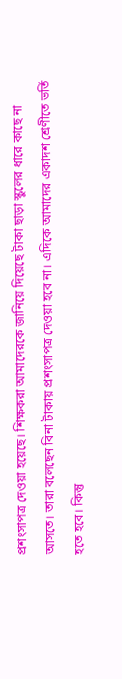প্রশংসাপত্র দেওয়া হয়েছে। শিক্ষকরা আমাদেরকে জানিয়ে দিয়েছে টাকা ছাড়া স্কুলের ধারে কাছে না আসতে। তারা বলেছেন বিনা টাকায় প্রশংসাপত্র দেওয়া হবে না। এদিকে আমাদের একাদশ শ্রেণীতে ভর্তি হতে হবে। কিন্তু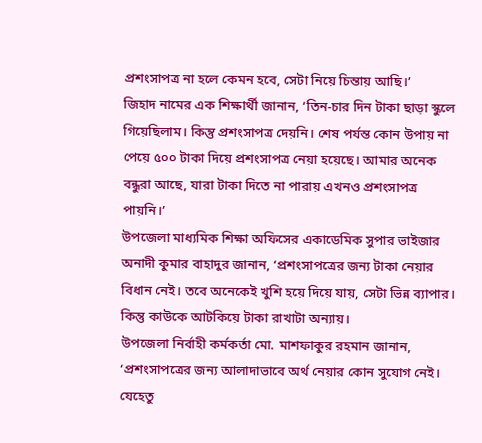প্রশংসাপত্র না হলে কেমন হবে, সেটা নিয়ে চিন্তায় আছি।’
জিহাদ নামের এক শিক্ষার্থী জানান, ‘তিন-চার দিন টাকা ছাড়া স্কুলে গিয়েছিলাম। কিন্তু প্রশংসাপত্র দেয়নি। শেষ পর্যন্ত কোন উপায় না পেয়ে ৫০০ টাকা দিয়ে প্রশংসাপত্র নেয়া হয়েছে। আমার অনেক বন্ধুরা আছে, যারা টাকা দিতে না পারায় এখনও প্রশংসাপত্র পায়নি।’
উপজেলা মাধ্যমিক শিক্ষা অফিসের একাডেমিক সুপার ভাইজার অনাদী কুমার বাহাদুর জানান, ‘প্রশংসাপত্রের জন্য টাকা নেয়ার বিধান নেই। তবে অনেকেই খুশি হয়ে দিয়ে যায়, সেটা ভিন্ন ব্যাপার। কিন্তু কাউকে আটকিয়ে টাকা রাখাটা অন্যায়।
উপজেলা নির্বাহী কর্মকর্তা মো. মাশফাকুর রহমান জানান, ‘প্রশংসাপত্রের জন্য আলাদাভাবে অর্থ নেয়ার কোন সুযোগ নেই। যেহেতু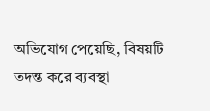অভিযোগ পেয়েছি, বিষয়টি তদন্ত করে ব্যবস্থা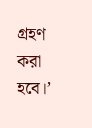গ্রহণ করা হবে।’